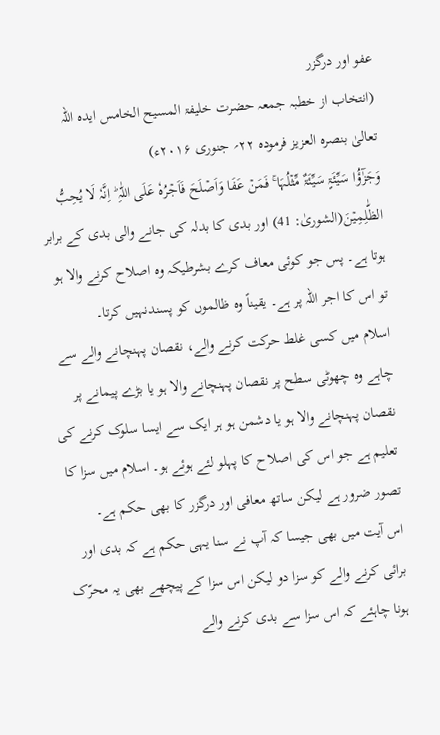عفو اور درگزر
(انتخاب از خطبہ جمعہ حضرت خلیفۃ المسیح الخامس ایدہ اللہ تعالیٰ بنصرہ العزیز فرمودہ ۲۲؍ جنوری ۲۰۱۶ء)
وَجَزٰٓؤُا سَیِّئَۃٍ سَیِّئَۃٌ مِّثۡلُہَا ۚ فَمَنۡ عَفَا وَاَصۡلَحَ فَاَجۡرُہٗ عَلَی اللّٰہِ ؕ اِنَّہٗ لَا یُحِبُّ الظّٰلِمِیۡنَ(الشوریٰ: 41) اور بدی کا بدلہ کی جانے والی بدی کے برابر ہوتا ہے۔ پس جو کوئی معاف کرے بشرطیکہ وہ اصلاح کرنے والا ہو تو اس کا اجر اللہ پر ہے۔ یقیناً وہ ظالموں کو پسندنہیں کرتا۔
اسلام میں کسی غلط حرکت کرنے والے، نقصان پہنچانے والے سے چاہے وہ چھوٹی سطح پر نقصان پہنچانے والا ہو یا بڑے پیمانے پر نقصان پہنچانے والا ہو یا دشمن ہو ہر ایک سے ایسا سلوک کرنے کی تعلیم ہے جو اس کی اصلاح کا پہلو لئے ہوئے ہو۔ اسلام میں سزا کا تصور ضرور ہے لیکن ساتھ معافی اور درگزر کا بھی حکم ہے۔
اس آیت میں بھی جیسا کہ آپ نے سنا یہی حکم ہے کہ بدی اور برائی کرنے والے کو سزا دو لیکن اس سزا کے پیچھے بھی یہ محرّک ہونا چاہئے کہ اس سزا سے بدی کرنے والے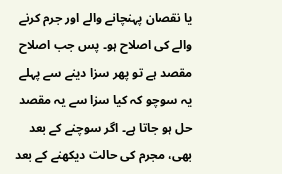یا نقصان پہنچانے والے اور جرم کرنے والے کی اصلاح ہو۔ پس جب اصلاح مقصد ہے تو پھر سزا دینے سے پہلے یہ سوچو کہ کیا سزا سے یہ مقصد حل ہو جاتا ہے۔ اگر سوچنے کے بعد بھی، مجرم کی حالت دیکھنے کے بعد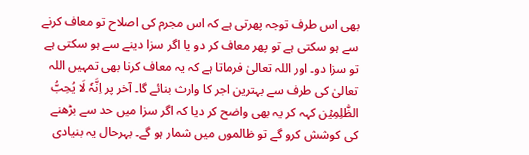بھی اس طرف توجہ پھرتی ہے کہ اس مجرم کی اصلاح تو معاف کرنے سے ہو سکتی ہے تو پھر معاف کر دو یا اگر سزا دینے سے ہو سکتی ہے تو سزا دو۔ اور اللہ تعالیٰ فرماتا ہے کہ یہ معاف کرنا بھی تمہیں اللہ تعالیٰ کی طرف سے بہترین اجر کا وارث بنائے گا۔ آخر پر اِنَّہٗ لَا یُحِبُّ الظّٰلِمِیۡن کہہ کر یہ بھی واضح کر دیا کہ اگر سزا میں حد سے بڑھنے کی کوشش کرو گے تو ظالموں میں شمار ہو گے۔ بہرحال یہ بنیادی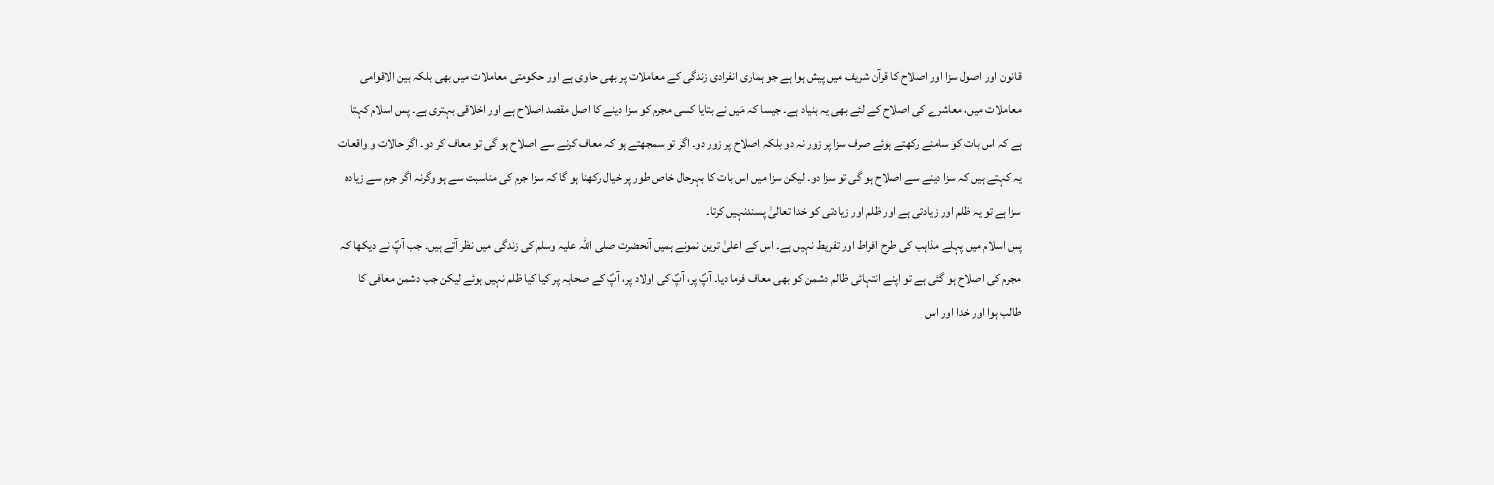قانون اور اصول سزا اور اصلاح کا قرآن شریف میں پیش ہوا ہے جو ہماری انفرادی زندگی کے معاملات پر بھی حاوی ہے اور حکومتی معاملات میں بھی بلکہ بین الاقوامی معاملات میں، معاشرے کی اصلاح کے لئے بھی یہ بنیاد ہے۔ جیسا کہ مَیں نے بتایا کسی مجرم کو سزا دینے کا اصل مقصد اصلاح ہے اور اخلاقی بہتری ہے۔ پس اسلام کہتا ہے کہ اس بات کو سامنے رکھتے ہوئے صرف سزا پر زور نہ دو بلکہ اصلاح پر زور دو۔ اگر تو سمجھتے ہو کہ معاف کرنے سے اصلاح ہو گی تو معاف کر دو۔ اگر حالات و واقعات یہ کہتے ہیں کہ سزا دینے سے اصلاح ہو گی تو سزا دو۔ لیکن سزا میں اس بات کا بہرحال خاص طور پر خیال رکھنا ہو گا کہ سزا جرم کی مناسبت سے ہو وگرنہ اگر جرم سے زیادہ سزا ہے تو یہ ظلم اور زیادتی ہے اور ظلم اور زیادتی کو خدا تعالیٰ پسندنہیں کرتا۔
پس اسلام میں پہلے مذاہب کی طرح افراط اور تفریط نہیں ہے۔ اس کے اعلیٰ ترین نمونے ہمیں آنحضرت صلی اللہ علیہ وسلم کی زندگی میں نظر آتے ہیں۔ جب آپؐ نے دیکھا کہ مجرم کی اصلاح ہو گئی ہے تو اپنے انتہائی ظالم دشمن کو بھی معاف فرما دیا۔ آپؐ پر، آپؐ کی اولاد پر، آپؐ کے صحابہ پر کیا کیا ظلم نہیں ہوئے لیکن جب دشمن معافی کا طالب ہوا اور خدا اور اس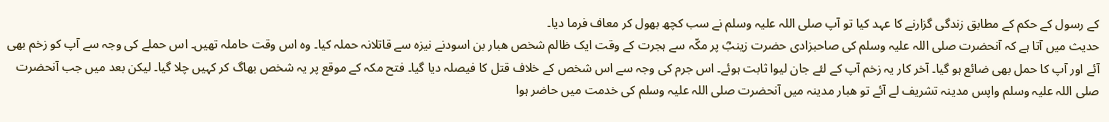کے رسول کے حکم کے مطابق زندگی گزارنے کا عہد کیا تو آپ صلی اللہ علیہ وسلم نے سب کچھ بھول کر معاف فرما دیا۔
حدیث میں آتا ہے کہ آنحضرت صلی اللہ علیہ وسلم کی صاحبزادی حضرت زینبؓ پر مکّہ سے ہجرت کے وقت ایک ظالم شخص ھبار بن اسودنے نیزہ سے قاتلانہ حملہ کیا۔ وہ اس وقت حاملہ تھیں۔ اس حملے کی وجہ سے آپ کو زخم بھی آئے اور آپ کا حمل بھی ضائع ہو گیا۔ آخر کار یہ زخم آپ کے لئے جان لیوا ثابت ہوئے۔ اس جرم کی وجہ سے اس شخص کے خلاف قتل کا فیصلہ دیا گیا۔ فتح مکہ کے موقع پر یہ شخص بھاگ کر کہیں چلا گیا۔ لیکن بعد میں جب آنحضرت صلی اللہ علیہ وسلم واپس مدینہ تشریف لے آئے تو ھبار مدینہ میں آنحضرت صلی اللہ علیہ وسلم کی خدمت میں حاضر ہوا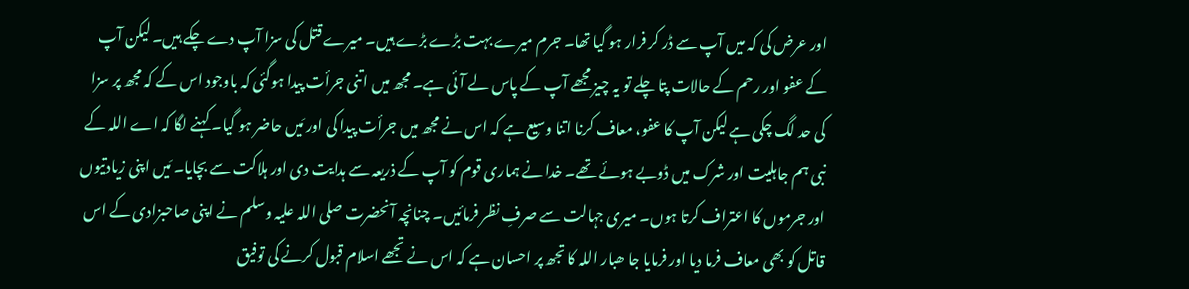اور عرض کی کہ میں آپ سے ڈر کر فرار ہو گیا تھا۔ جرم میرے بہت بڑے بڑے ہیں۔ میرے قتل کی سزا آپ دے چکے ہیں۔ لیکن آپ کے عفو اور رحم کے حالات پتا چلے تو یہ چیز مجھے آپ کے پاس لے آئی ہے۔ مجھ میں اتنی جرأت پیدا ہوگئی کہ باوجود اس کے کہ مجھ پر سزا کی حد لگ چکی ہے لیکن آپ کا عفو، معاف کرنا اتنا وسیع ہے کہ اس نے مجھ میں جرأت پیدا کی اور مَیں حاضر ہو گیا۔ کہنے لگا کہ اے اللہ کے نبی ہم جاہلیت اور شرک میں ڈوبے ہوئے تھے۔ خدا نے ہماری قوم کو آپ کے ذریعہ سے ہدایت دی اور ہلاکت سے بچایا۔ مَیں اپنی زیادتیوں اور جرموں کا اعتراف کرتا ہوں۔ میری جہالت سے صرفِ نظر فرمائیں۔ چنانچہ آنحضرت صلی اللہ علیہ وسلم نے اپنی صاحبزادی کے اس قاتل کو بھی معاف فرما دیا اور فرمایا جا ھبار اللہ کا تجھ پر احسان ہے کہ اس نے تجھے اسلام قبول کرنے کی توفیق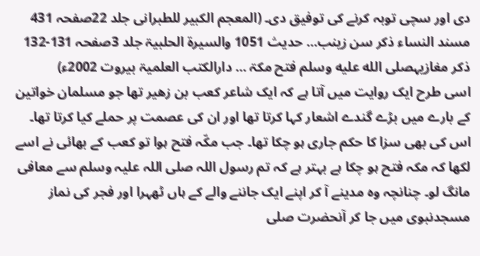دی اور سچی توبہ کرنے کی توفیق دی۔ (المعجم الکبیر للطبرانی جلد 22صفحہ 431 مسند النساء ذکر سن زینب… حدیث 1051 والسیرۃ الحلبیۃ جلد 3صفحہ 131-132 ذکر مغازیہصلى الله عليه وسلم فتح مکۃ … دارالکتب العلمیۃ بیروت 2002ء)
اسی طرح ایک روایت میں آتا ہے کہ ایک شاعر کعب بن زھیر تھا جو مسلمان خواتین کے بارے میں بڑے گندے اشعار کہا کرتا تھا اور ان کی عصمت پر حملے کیا کرتا تھا۔ اس کی بھی سزا کا حکم جاری ہو چکا تھا۔ جب مکّہ فتح ہوا تو کعب کے بھائی نے اسے لکھا کہ مکہ فتح ہو چکا ہے بہتر ہے کہ تم رسول اللہ صلی اللہ علیہ وسلم سے معافی مانگ لو۔ چنانچہ وہ مدینے آ کر اپنے ایک جاننے والے کے ہاں ٹھہرا اور فجر کی نماز مسجدنبوی میں جا کر آنحضرت صلی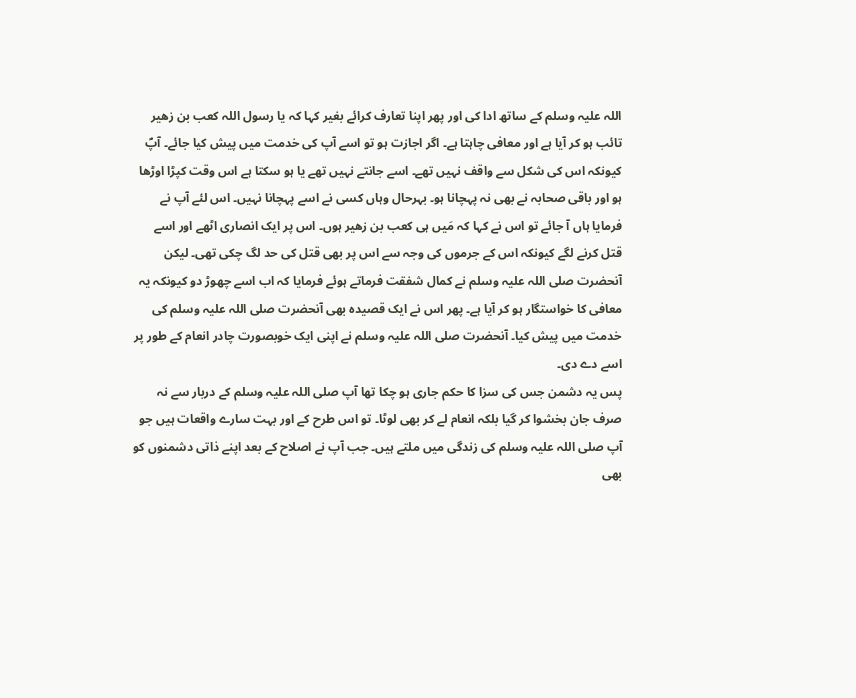اللہ علیہ وسلم کے ساتھ ادا کی اور پھر اپنا تعارف کرائے بغیر کہا کہ یا رسول اللہ کعب بن زھیر تائب ہو کر آیا ہے اور معافی چاہتا ہے۔ اگر اجازت ہو تو اسے آپ کی خدمت میں پیش کیا جائے۔ آپؐ کیونکہ اس کی شکل سے واقف نہیں تھے۔ اسے جانتے نہیں تھے یا ہو سکتا ہے اس وقت کپڑا اوڑھا ہو اور باقی صحابہ نے بھی نہ پہچانا ہو۔ بہرحال وہاں کسی نے اسے پہچانا نہیں۔ اس لئے آپ نے فرمایا ہاں آ جائے تو اس نے کہا کہ مَیں ہی کعب بن زھیر ہوں۔ اس پر ایک انصاری اٹھے اور اسے قتل کرنے لگے کیونکہ اس کے جرموں کی وجہ سے اس پر بھی قتل کی حد لگ چکی تھی۔ لیکن آنحضرت صلی اللہ علیہ وسلم نے کمال شفقت فرماتے ہوئے فرمایا کہ اب اسے چھوڑ دو کیونکہ یہ معافی کا خواستگار ہو کر آیا ہے۔ پھر اس نے ایک قصیدہ بھی آنحضرت صلی اللہ علیہ وسلم کی خدمت میں پیش کیا۔ آنحضرت صلی اللہ علیہ وسلم نے اپنی ایک خوبصورت چادر انعام کے طور پر اسے دے دی۔
پس یہ دشمن جس کی سزا کا حکم جاری ہو چکا تھا آپ صلی اللہ علیہ وسلم کے دربار سے نہ صرف جان بخشوا کر گیا بلکہ انعام لے کر بھی لوٹا۔ تو اس طرح کے اور بہت سارے واقعات ہیں جو آپ صلی اللہ علیہ وسلم کی زندگی میں ملتے ہیں۔ جب آپ نے اصلاح کے بعد اپنے ذاتی دشمنوں کو بھی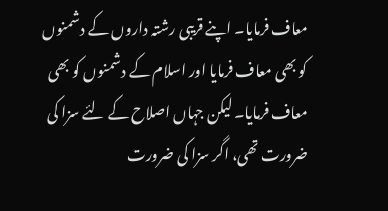معاف فرمایا۔ اپنے قریبی رشتہ داروں کے دشمنوں کو بھی معاف فرمایا اور اسلام کے دشمنوں کو بھی معاف فرمایا۔ لیکن جہاں اصلاح کے لئے سزا کی ضرورت تھی، اگر سزا کی ضرورت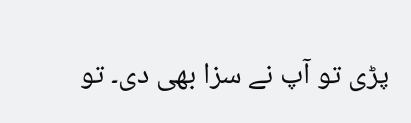پڑی تو آپ نے سزا بھی دی۔ تو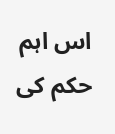اس اہم حکم کی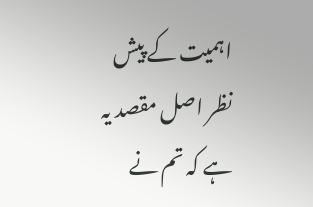اہمیت کے پیش نظر اصل مقصد یہ ہے کہ تم نے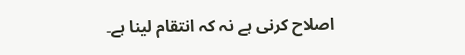اصلاح کرنی ہے نہ کہ انتقام لینا ہے۔